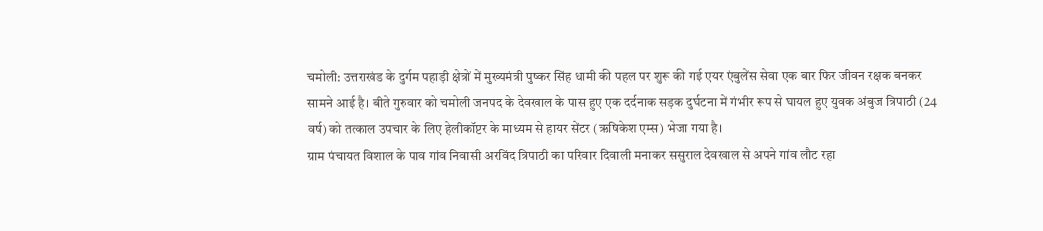चमोली: उत्तराखंड के दुर्गम पहाड़ी क्षेत्रों में मुख्यमंत्री पुष्कर सिंह धामी की पहल पर शुरू की गई एयर एंबुलेंस सेवा एक बार फिर जीवन रक्षक बनकर सामने आई है। बीते गुरुवार को चमोली जनपद के देवखाल के पास हुए एक दर्दनाक सड़क दुर्घटना में गंभीर रूप से घायल हुए युवक अंबुज त्रिपाठी (24 वर्ष) को तत्काल उपचार के लिए हेलीकॉप्टर के माध्यम से हायर सेंटर (ऋषिकेश एम्स) भेजा गया है।
ग्राम पंचायत विशाल के पाव गांव निवासी अरविंद त्रिपाठी का परिवार दिवाली मनाकर ससुराल देवखाल से अपने गांव लौट रहा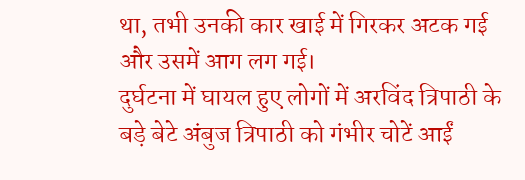था, तभी उनकी कार खाई में गिरकर अटक गई और उसमें आग लग गई।
दुर्घटना में घायल हुए लोगों में अरविंद त्रिपाठी के बड़े बेटे अंबुज त्रिपाठी को गंभीर चोटें आईं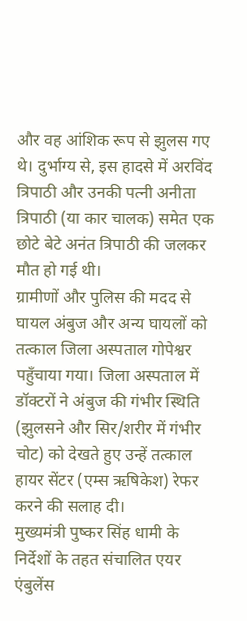और वह आंशिक रूप से झुलस गए थे। दुर्भाग्य से, इस हादसे में अरविंद त्रिपाठी और उनकी पत्नी अनीता त्रिपाठी (या कार चालक) समेत एक छोटे बेटे अनंत त्रिपाठी की जलकर मौत हो गई थी।
ग्रामीणों और पुलिस की मदद से घायल अंबुज और अन्य घायलों को तत्काल जिला अस्पताल गोपेश्वर पहुँचाया गया। जिला अस्पताल में डॉक्टरों ने अंबुज की गंभीर स्थिति (झुलसने और सिर/शरीर में गंभीर चोट) को देखते हुए उन्हें तत्काल हायर सेंटर (एम्स ऋषिकेश) रेफर करने की सलाह दी।
मुख्यमंत्री पुष्कर सिंह धामी के निर्देशों के तहत संचालित एयर एंबुलेंस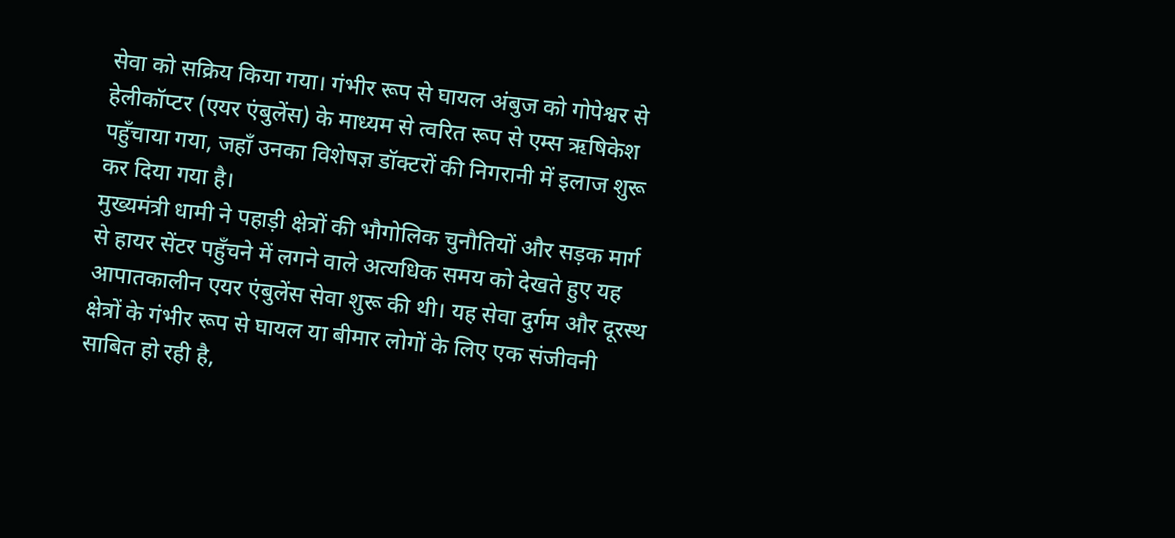सेवा को सक्रिय किया गया। गंभीर रूप से घायल अंबुज को गोपेश्वर से हेलीकॉप्टर (एयर एंबुलेंस) के माध्यम से त्वरित रूप से एम्स ऋषिकेश पहुँचाया गया, जहाँ उनका विशेषज्ञ डॉक्टरों की निगरानी में इलाज शुरू कर दिया गया है।
मुख्यमंत्री धामी ने पहाड़ी क्षेत्रों की भौगोलिक चुनौतियों और सड़क मार्ग से हायर सेंटर पहुँचने में लगने वाले अत्यधिक समय को देखते हुए यह आपातकालीन एयर एंबुलेंस सेवा शुरू की थी। यह सेवा दुर्गम और दूरस्थ क्षेत्रों के गंभीर रूप से घायल या बीमार लोगों के लिए एक संजीवनी साबित हो रही है,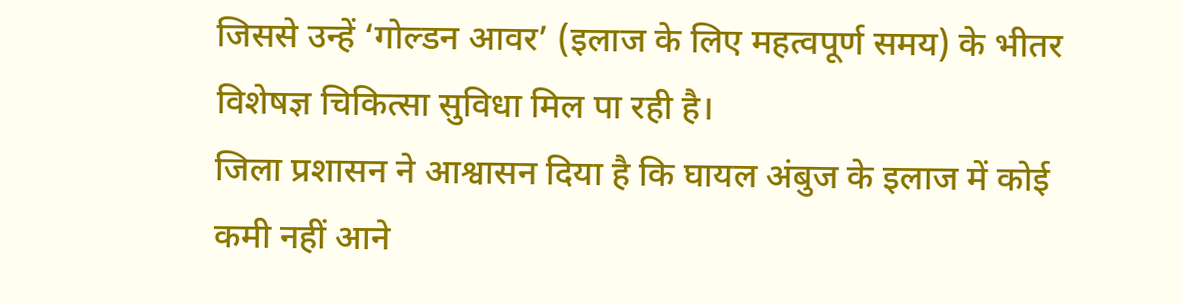जिससे उन्हें ‘गोल्डन आवर’ (इलाज के लिए महत्वपूर्ण समय) के भीतर विशेषज्ञ चिकित्सा सुविधा मिल पा रही है।
जिला प्रशासन ने आश्वासन दिया है कि घायल अंबुज के इलाज में कोई कमी नहीं आने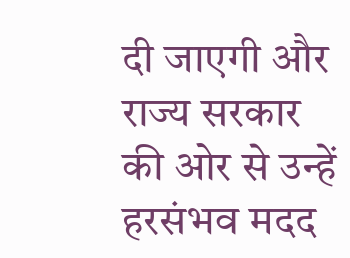दी जाएगी और राज्य सरकार की ओर से उन्हें हरसंभव मदद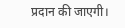प्रदान की जाएगी।